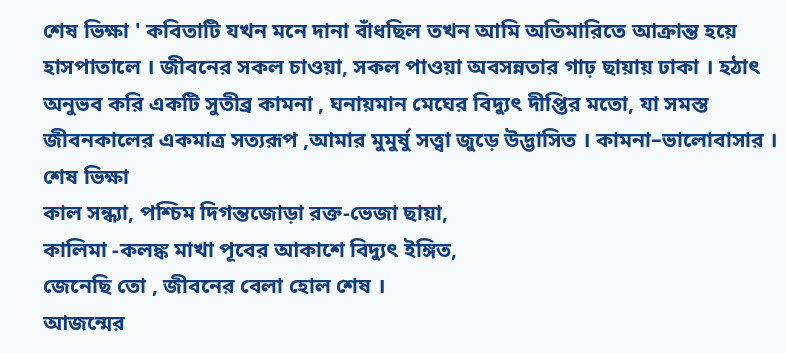শেষ ভিক্ষা ' কবিতাটি যখন মনে দানা বাঁধছিল তখন আমি অতিমারিতে আক্রান্ত হয়ে হাসপাতালে । জীবনের সকল চাওয়া, সকল পাওয়া অবসন্নতার গাঢ় ছায়ায় ঢাকা । হঠাৎ অনুভব করি একটি সুতীব্র কামনা , ঘনায়মান মেঘের বিদ্যুৎ দীপ্তির মতো, যা সমস্ত জীবনকালের একমাত্র সত্যরূপ ,আমার মুমুর্ষু সত্ত্বা জুড়ে উদ্ভাসিত । কামনা–ভালোবাসার ।
শেষ ভিক্ষা
কাল সন্ধ্যা, পশ্চিম দিগন্তজোড়া রক্ত-ভেজা ছায়া,
কালিমা -কলঙ্ক মাখা পূবের আকাশে বিদ্যুৎ ইঙ্গিত,
জেনেছি তো , জীবনের বেলা হোল শেষ ।
আজন্মের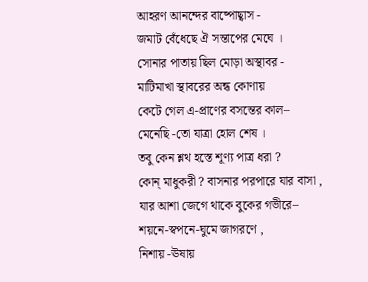আহরণ আনন্দের বাষ্পোছ্বাস -
জমাট বেঁধেছে ঐ সন্তাপের মেঘে ।
সোনার পাতায় ছিল মোড়া অস্থাবর -
মাটিমাখা স্থাবরের অন্ধ কোণায়
কেটে গেল এ-প্রাণের বসন্তের কাল–
মেনেছি -তো যাত্রা হোল শেষ ।
তবু কেন শ্লথ হস্তে শূণ্য পাত্র ধরা ?
কোন্ মাধুকরী ? বাসনার পরপারে যার বাসা ,
যার আশা জেগে থাকে বুকের গভীরে–
শয়নে-স্বপনে-ঘুমে জাগরণে ,
নিশায় -ঊষায়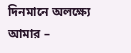দিনমানে অলক্ষ্যে আমার –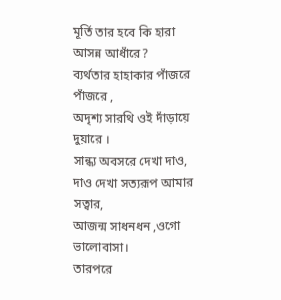মূর্তি তার হবে কি হারা আসন্ন আধাঁরে?
ব্যর্থতার হাহাকার পাঁজরে পাঁজরে ,
অদৃশ্য সারথি ওই দাঁড়ায়ে দুয়ারে ।
সান্ধ্য অবসরে দেখা দাও,
দাও দেখা সত্যরূপ আমার সত্বার,
আজন্ম সাধনধন ,ওগো ভালোবাসা।
তারপরে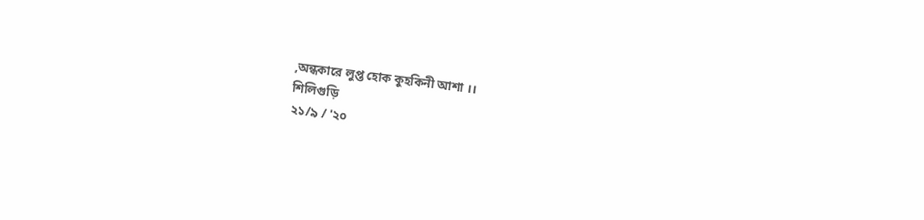,অন্ধকারে লুপ্ত হোক কুহকিনী আশা ।।
শিলিগুড়ি
২১/৯ / '২০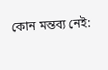কোন মন্তব্য নেই: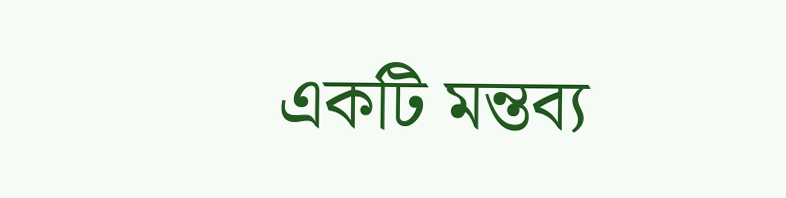একটি মন্তব্য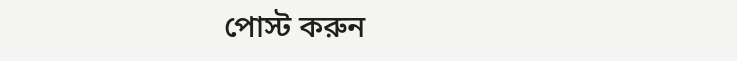পোস্ট করুন